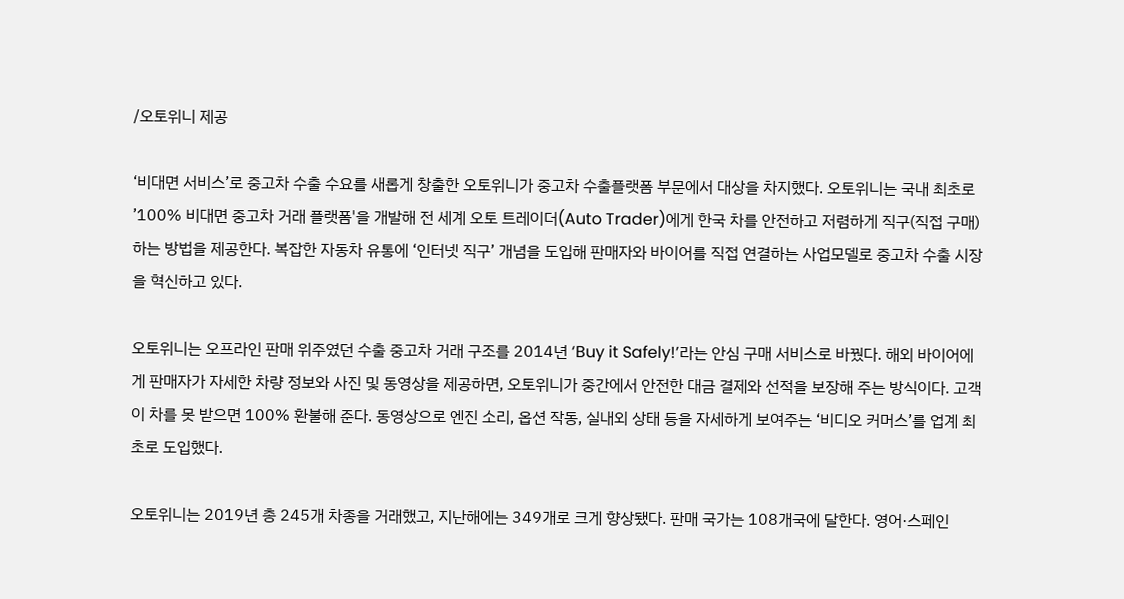/오토위니 제공

‘비대면 서비스’로 중고차 수출 수요를 새롭게 창출한 오토위니가 중고차 수출플랫폼 부문에서 대상을 차지했다. 오토위니는 국내 최초로 ’100% 비대면 중고차 거래 플랫폼'을 개발해 전 세계 오토 트레이더(Auto Trader)에게 한국 차를 안전하고 저렴하게 직구(직접 구매)하는 방법을 제공한다. 복잡한 자동차 유통에 ‘인터넷 직구’ 개념을 도입해 판매자와 바이어를 직접 연결하는 사업모델로 중고차 수출 시장을 혁신하고 있다.

오토위니는 오프라인 판매 위주였던 수출 중고차 거래 구조를 2014년 ‘Buy it Safely!’라는 안심 구매 서비스로 바꿨다. 해외 바이어에게 판매자가 자세한 차량 정보와 사진 및 동영상을 제공하면, 오토위니가 중간에서 안전한 대금 결제와 선적을 보장해 주는 방식이다. 고객이 차를 못 받으면 100% 환불해 준다. 동영상으로 엔진 소리, 옵션 작동, 실내외 상태 등을 자세하게 보여주는 ‘비디오 커머스’를 업계 최초로 도입했다.

오토위니는 2019년 총 245개 차종을 거래했고, 지난해에는 349개로 크게 향상됐다. 판매 국가는 108개국에 달한다. 영어·스페인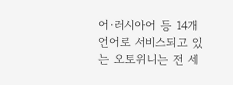어·러시아어 등 14개 언어로 서비스되고 있는 오토위니는 전 세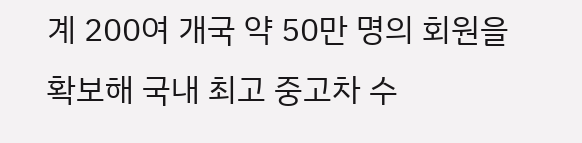계 200여 개국 약 50만 명의 회원을 확보해 국내 최고 중고차 수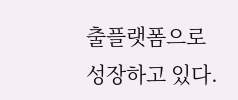출플랫폼으로 성장하고 있다.